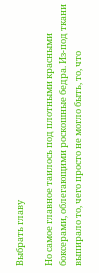Выбрать главу

Но самое главное таилось под плотными красными боксерами, облегающими роскошные бедра. Из-под ткани выпирало то, чего просто не могло быть, то, что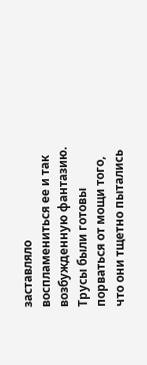заставляло воспламениться ее и так возбужденную фантазию. Трусы были готовы порваться от мощи того, что они тщетно пытались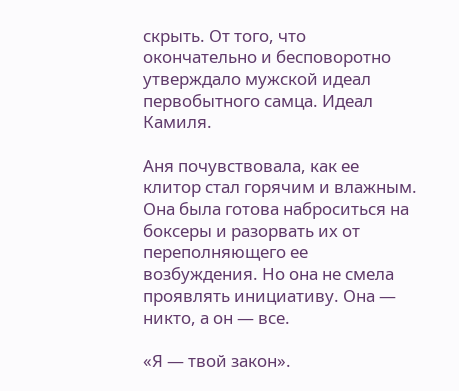скрыть. От того, что окончательно и бесповоротно утверждало мужской идеал первобытного самца. Идеал Камиля.

Аня почувствовала, как ее клитор стал горячим и влажным. Она была готова наброситься на боксеры и разорвать их от переполняющего ее возбуждения. Но она не смела проявлять инициативу. Она — никто, а он — все.

«Я — твой закон».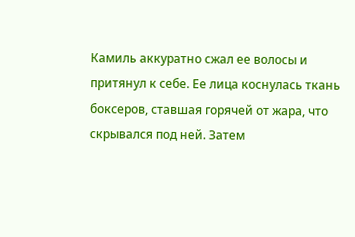Камиль аккуратно сжал ее волосы и притянул к себе. Ее лица коснулась ткань боксеров, ставшая горячей от жара, что скрывался под ней. Затем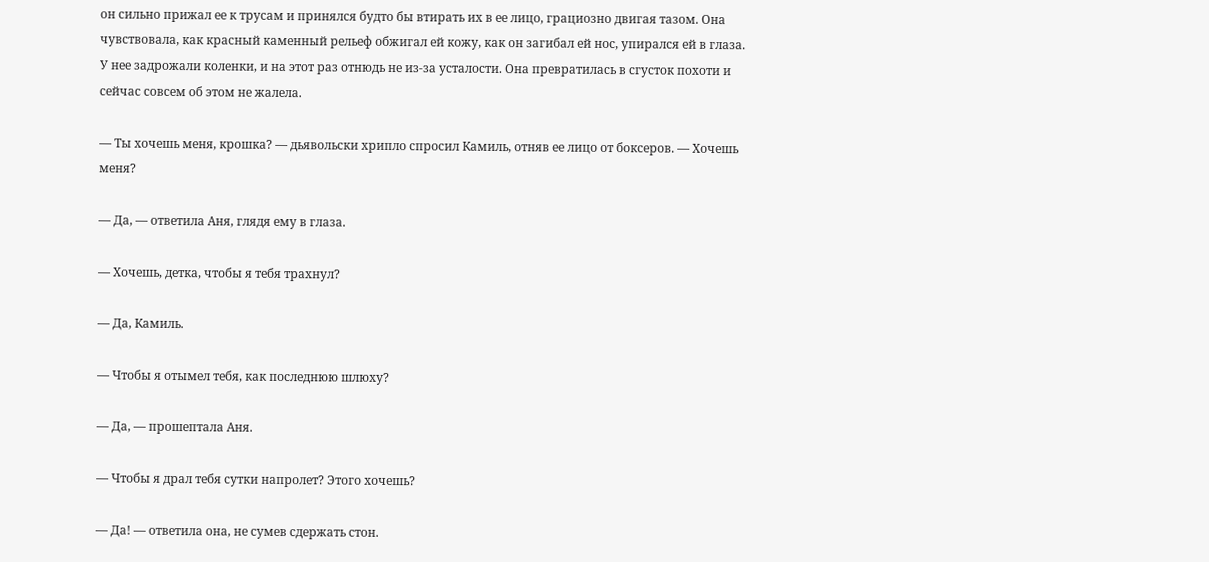он сильно прижал ее к трусам и принялся будто бы втирать их в ее лицо, грациозно двигая тазом. Она чувствовала, как красный каменный рельеф обжигал ей кожу, как он загибал ей нос, упирался ей в глаза. У нее задрожали коленки, и на этот раз отнюдь не из-за усталости. Она превратилась в сгусток похоти и сейчас совсем об этом не жалела.

— Ты хочешь меня, крошка? — дьявольски хрипло спросил Камиль, отняв ее лицо от боксеров. — Хочешь меня?

— Да, — ответила Аня, глядя ему в глаза.

— Хочешь, детка, чтобы я тебя трахнул?

— Да, Камиль.

— Чтобы я отымел тебя, как последнюю шлюху?

— Да, — прошептала Аня.

— Чтобы я драл тебя сутки напролет? Этого хочешь?

— Да! — ответила она, не сумев сдержать стон.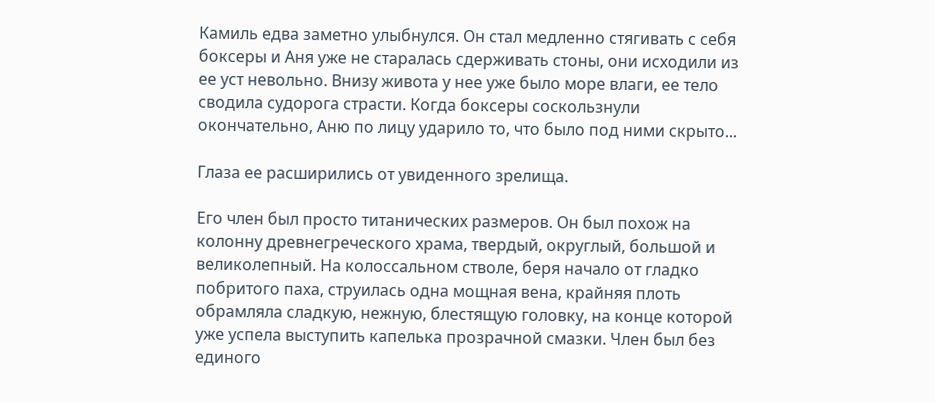Камиль едва заметно улыбнулся. Он стал медленно стягивать с себя боксеры и Аня уже не старалась сдерживать стоны, они исходили из ее уст невольно. Внизу живота у нее уже было море влаги, ее тело сводила судорога страсти. Когда боксеры соскользнули окончательно, Аню по лицу ударило то, что было под ними скрыто...

Глаза ее расширились от увиденного зрелища.

Его член был просто титанических размеров. Он был похож на колонну древнегреческого храма, твердый, округлый, большой и великолепный. На колоссальном стволе, беря начало от гладко побритого паха, струилась одна мощная вена, крайняя плоть обрамляла сладкую, нежную, блестящую головку, на конце которой уже успела выступить капелька прозрачной смазки. Член был без единого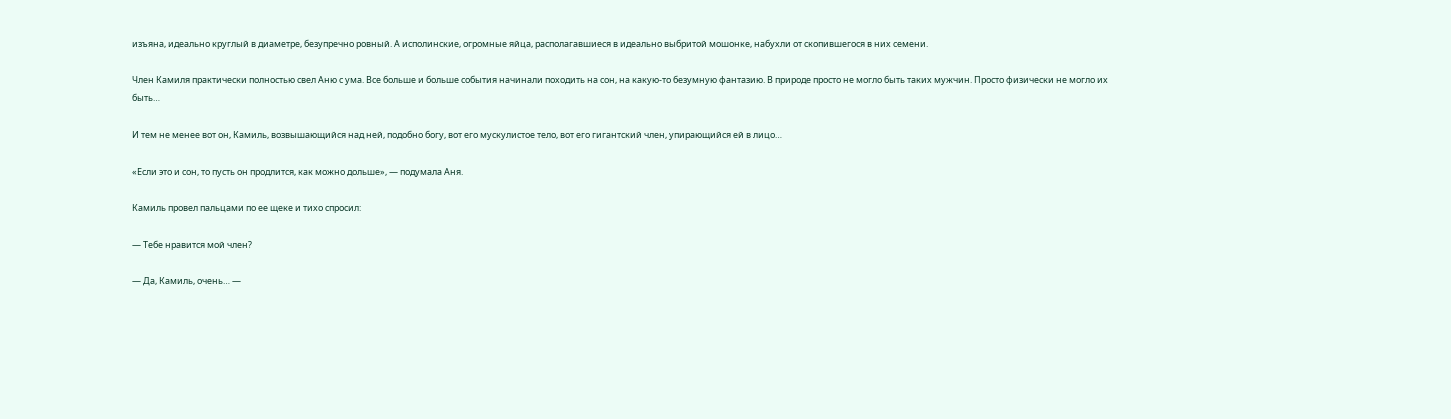изъяна, идеально круглый в диаметре, безупречно ровный. А исполинские, огромные яйца, располагавшиеся в идеально выбритой мошонке, набухли от скопившегося в них семени.

Член Камиля практически полностью свел Аню с ума. Все больше и больше события начинали походить на сон, на какую-то безумную фантазию. В природе просто не могло быть таких мужчин. Просто физически не могло их быть…

И тем не менее вот он, Камиль, возвышающийся над ней, подобно богу, вот его мускулистое тело, вот его гигантский член, упирающийся ей в лицо…

«Если это и сон, то пусть он продлится, как можно дольше», — подумала Аня.

Камиль провел пальцами по ее щеке и тихо спросил:

— Тебе нравится мой член?

— Да, Камиль, очень… —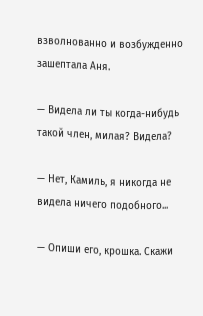взволнованно и возбужденно зашептала Аня.

— Видела ли ты когда-нибудь такой член, милая? Видела?

— Нет, Камиль, я никогда не видела ничего подобного...

— Опиши его, крошка. Скажи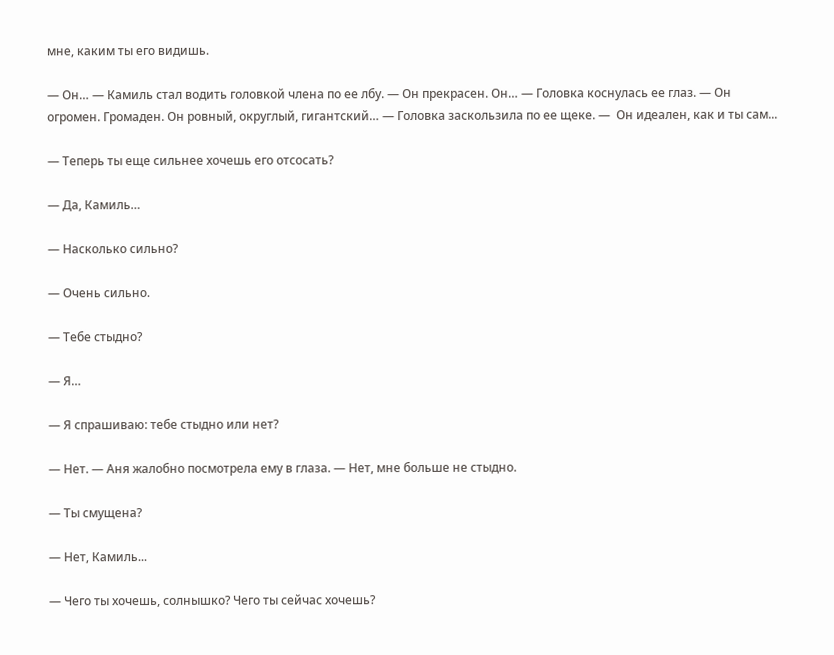мне, каким ты его видишь.

— Он… — Камиль стал водить головкой члена по ее лбу. — Он прекрасен. Он… — Головка коснулась ее глаз. — Он огромен. Громаден. Он ровный, округлый, гигантский… — Головка заскользила по ее щеке. —  Он идеален, как и ты сам...

— Теперь ты еще сильнее хочешь его отсосать?

— Да, Камиль…

— Насколько сильно?

— Очень сильно.

— Тебе стыдно?

— Я…

— Я спрашиваю: тебе стыдно или нет?

— Нет. — Аня жалобно посмотрела ему в глаза. — Нет, мне больше не стыдно.

— Ты смущена?

— Нет, Камиль...

— Чего ты хочешь, солнышко? Чего ты сейчас хочешь?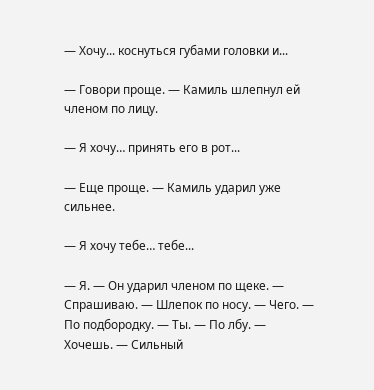— Хочу... коснуться губами головки и...

— Говори проще. — Камиль шлепнул ей членом по лицу.

— Я хочу… принять его в рот...

— Еще проще. — Камиль ударил уже сильнее.

— Я хочу тебе… тебе...

— Я. — Он ударил членом по щеке. — Спрашиваю. — Шлепок по носу. — Чего. — По подбородку. — Ты. — По лбу. — Хочешь. — Сильный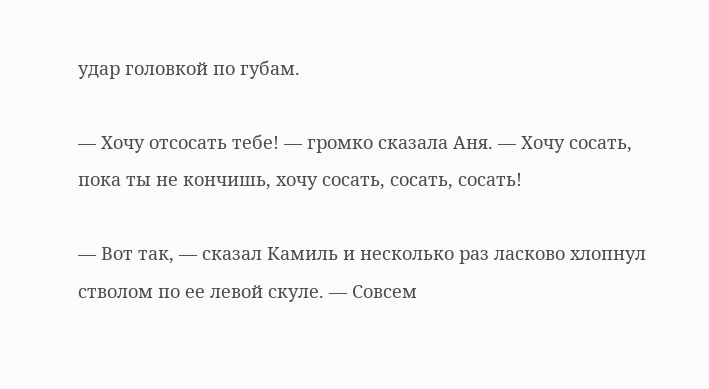удар головкой по губам.

— Хочу отсосать тебе! — громко сказала Аня. — Хочу сосать, пока ты не кончишь, хочу сосать, сосать, сосать!

— Вот так, — сказал Камиль и несколько раз ласково хлопнул стволом по ее левой скуле. — Совсем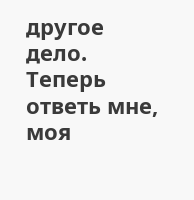другое дело. Теперь ответь мне, моя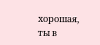хорошая, ты в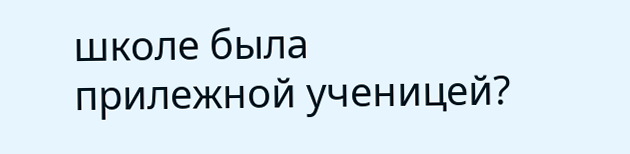школе была прилежной ученицей?